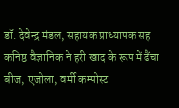डॉ. देवेन्द्र मंडल, सहायक प्राध्यापक सह कनिष्ठ वैज्ञानिक ने हरी खाद के रूप में ढैंचा बीज, एजोला, वर्मी कम्पोस्ट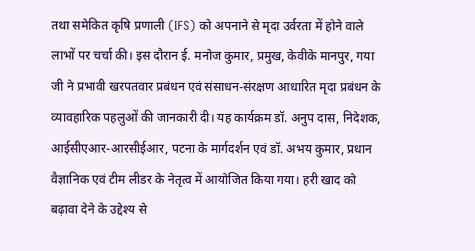तथा समेकित कृषि प्रणाली (IFS) को अपनाने से मृदा उर्वरता में होने वाले लाभों पर चर्चा की। इस दौरान ई. मनोज कुमार, प्रमुख, केवीके मानपुर, गया जी ने प्रभावी खरपतवार प्रबंधन एवं संसाधन-संरक्षण आधारित मृदा प्रबंधन के व्यावहारिक पहलुओं की जानकारी दी। यह कार्यक्रम डॉ. अनुप दास, निदेशक, आईसीएआर-आरसीईआर, पटना के मार्गदर्शन एवं डॉ. अभय कुमार, प्रधान वैज्ञानिक एवं टीम लीडर के नेतृत्व में आयोजित किया गया। हरी खाद को बढ़ावा देने के उद्देश्य से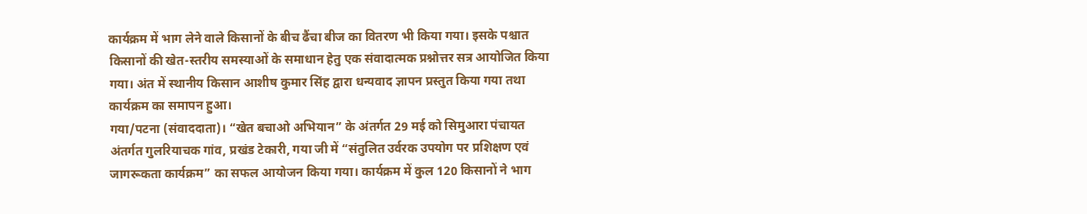कार्यक्रम में भाग लेने वाले किसानों के बीच ढैंचा बीज का वितरण भी किया गया। इसके पश्चात किसानों की खेत-स्तरीय समस्याओं के समाधान हेतु एक संवादात्मक प्रश्नोत्तर सत्र आयोजित किया गया। अंत में स्थानीय किसान आशीष कुमार सिंह द्वारा धन्यवाद ज्ञापन प्रस्तुत किया गया तथा कार्यक्रम का समापन हुआ।
गया/पटना (संवाददाता)। “खेत बचाओ अभियान” के अंतर्गत 29 मई को सिमुआरा पंचायत अंतर्गत गुलरियाचक गांव, प्रखंड टेकारी, गया जी में “संतुलित उर्वरक उपयोग पर प्रशिक्षण एवं जागरूकता कार्यक्रम” का सफल आयोजन किया गया। कार्यक्रम में कुल 120 किसानों ने भाग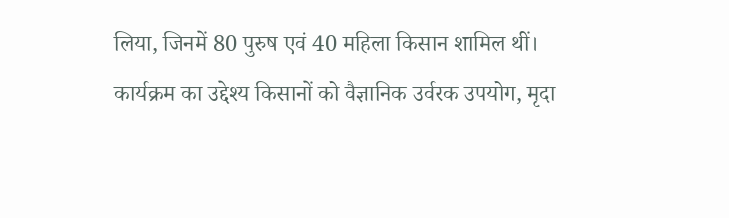लिया, जिनमें 80 पुरुष एवं 40 महिला किसान शामिल थीं। कार्यक्रम का उद्देश्य किसानों को वैज्ञानिक उर्वरक उपयोग, मृदा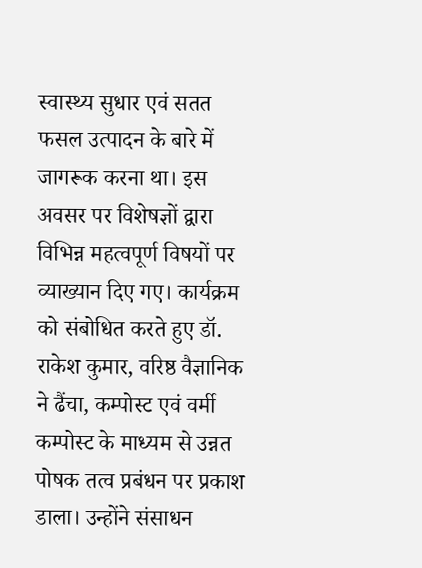स्वास्थ्य सुधार एवं सतत फसल उत्पादन के बारे में जागरूक करना था। इस अवसर पर विशेषज्ञों द्वारा विभिन्न महत्वपूर्ण विषयों पर व्याख्यान दिए गए। कार्यक्रम को संबोधित करते हुए डॉ. राकेश कुमार, वरिष्ठ वैज्ञानिक ने ढैंचा, कम्पोस्ट एवं वर्मी कम्पोस्ट के माध्यम से उन्नत पोषक तत्व प्रबंधन पर प्रकाश डाला। उन्होंने संसाधन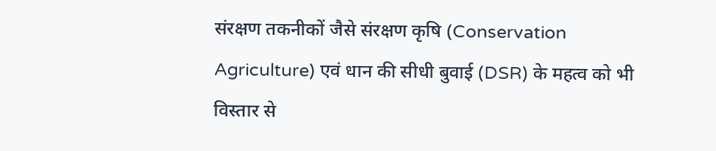संरक्षण तकनीकों जैसे संरक्षण कृषि (Conservation Agriculture) एवं धान की सीधी बुवाई (DSR) के महत्व को भी विस्तार से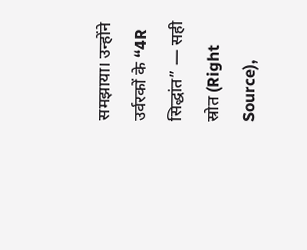समझाया। उन्होंने उर्वरकों के “4R सिद्धांत” — सही स्रोत (Right Source),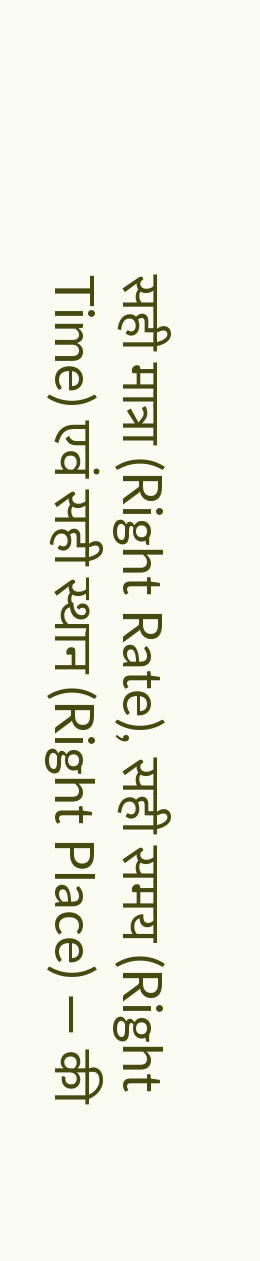सही मात्रा (Right Rate), सही समय (Right Time) एवं सही स्थान (Right Place) — की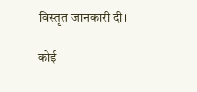विस्तृत जानकारी दी।

कोई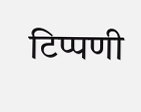टिप्पणी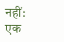नहीं:
एक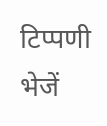टिप्पणी भेजें